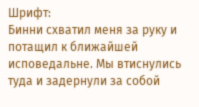Шрифт:
Бинни схватил меня за руку и потащил к ближайшей исповедальне. Мы втиснулись туда и задернули за собой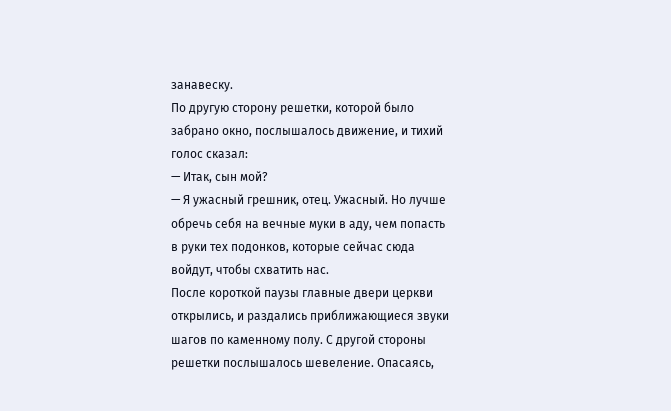занавеску.
По другую сторону решетки, которой было забрано окно, послышалось движение, и тихий голос сказал:
— Итак, сын мой?
— Я ужасный грешник, отец. Ужасный. Но лучше обречь себя на вечные муки в аду, чем попасть в руки тех подонков, которые сейчас сюда войдут, чтобы схватить нас.
После короткой паузы главные двери церкви открылись, и раздались приближающиеся звуки шагов по каменному полу. С другой стороны решетки послышалось шевеление. Опасаясь,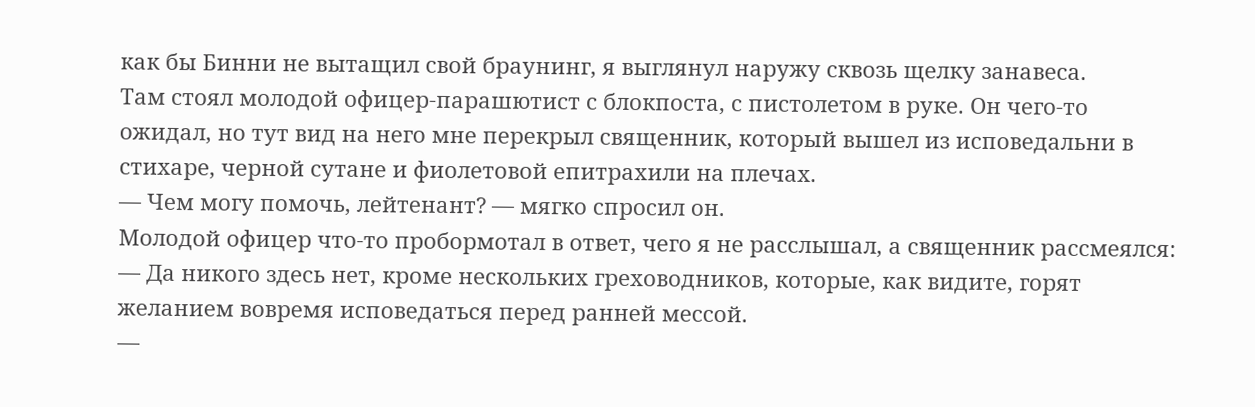как бы Бинни не вытащил свой браунинг, я выглянул наружу сквозь щелку занавеса.
Там стоял молодой офицер-парашютист с блокпоста, с пистолетом в руке. Он чего-то ожидал, но тут вид на него мне перекрыл священник, который вышел из исповедальни в стихаре, черной сутане и фиолетовой епитрахили на плечах.
— Чем могу помочь, лейтенант? — мягко спросил он.
Молодой офицер что-то пробормотал в ответ, чего я не расслышал, а священник рассмеялся:
— Да никого здесь нет, кроме нескольких греховодников, которые, как видите, горят желанием вовремя исповедаться перед ранней мессой.
—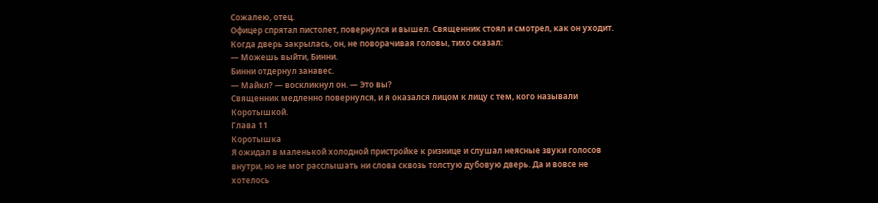Сожалею, отец.
Офицер спрятал пистолет, повернулся и вышел. Священник стоял и смотрел, как он уходит. Когда дверь закрылась, он, не поворачивая головы, тихо сказал:
— Можешь выйти, Бинни.
Бинни отдернул занавес.
— Майкл? — воскликнул он. — Это вы?
Священник медленно повернулся, и я оказался лицом к лицу с тем, кого называли Коротышкой.
Глава 11
Коротышка
Я ожидал в маленькой холодной пристройке к ризнице и слушал неясные звуки голосов внутри, но не мог расслышать ни слова сквозь толстую дубовую дверь. Да и вовсе не хотелось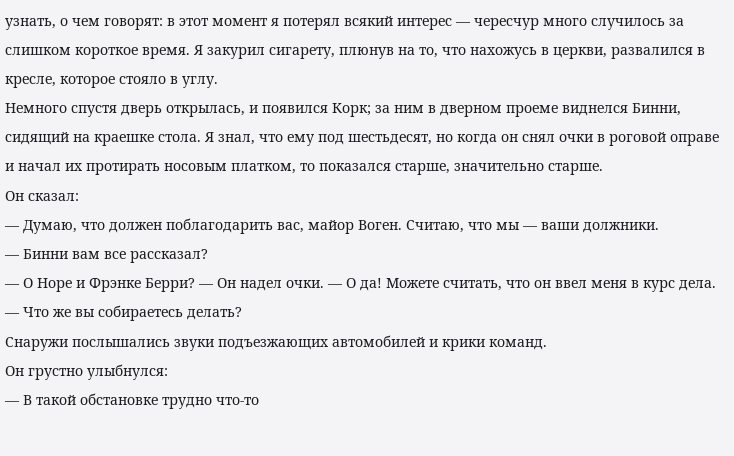узнать, о чем говорят: в этот момент я потерял всякий интерес — чересчур много случилось за слишком короткое время. Я закурил сигарету, плюнув на то, что нахожусь в церкви, развалился в кресле, которое стояло в углу.
Немного спустя дверь открылась, и появился Корк; за ним в дверном проеме виднелся Бинни, сидящий на краешке стола. Я знал, что ему под шестьдесят, но когда он снял очки в роговой оправе и начал их протирать носовым платком, то показался старше, значительно старше.
Он сказал:
— Думаю, что должен поблагодарить вас, майор Воген. Считаю, что мы — ваши должники.
— Бинни вам все рассказал?
— О Норе и Фрэнке Берри? — Он надел очки. — О да! Можете считать, что он ввел меня в курс дела.
— Что же вы собираетесь делать?
Снаружи послышались звуки подъезжающих автомобилей и крики команд.
Он грустно улыбнулся:
— В такой обстановке трудно что-то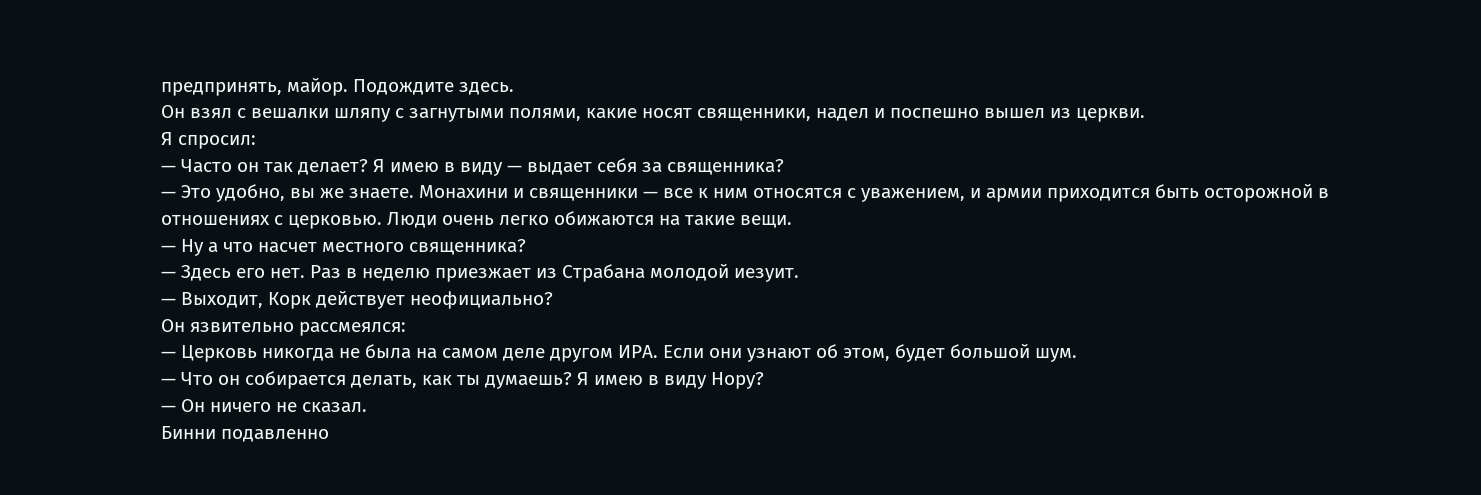предпринять, майор. Подождите здесь.
Он взял с вешалки шляпу с загнутыми полями, какие носят священники, надел и поспешно вышел из церкви.
Я спросил:
— Часто он так делает? Я имею в виду — выдает себя за священника?
— Это удобно, вы же знаете. Монахини и священники — все к ним относятся с уважением, и армии приходится быть осторожной в отношениях с церковью. Люди очень легко обижаются на такие вещи.
— Ну а что насчет местного священника?
— Здесь его нет. Раз в неделю приезжает из Страбана молодой иезуит.
— Выходит, Корк действует неофициально?
Он язвительно рассмеялся:
— Церковь никогда не была на самом деле другом ИРА. Если они узнают об этом, будет большой шум.
— Что он собирается делать, как ты думаешь? Я имею в виду Нору?
— Он ничего не сказал.
Бинни подавленно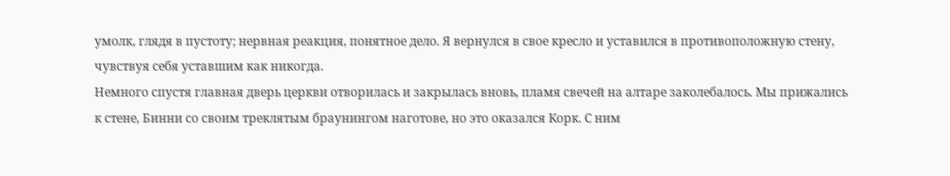умолк, глядя в пустоту; нервная реакция, понятное дело. Я вернулся в свое кресло и уставился в противоположную стену, чувствуя себя уставшим как никогда.
Немного спустя главная дверь церкви отворилась и закрылась вновь, пламя свечей на алтаре заколебалось. Мы прижались к стене, Бинни со своим треклятым браунингом наготове, но это оказался Корк. С ним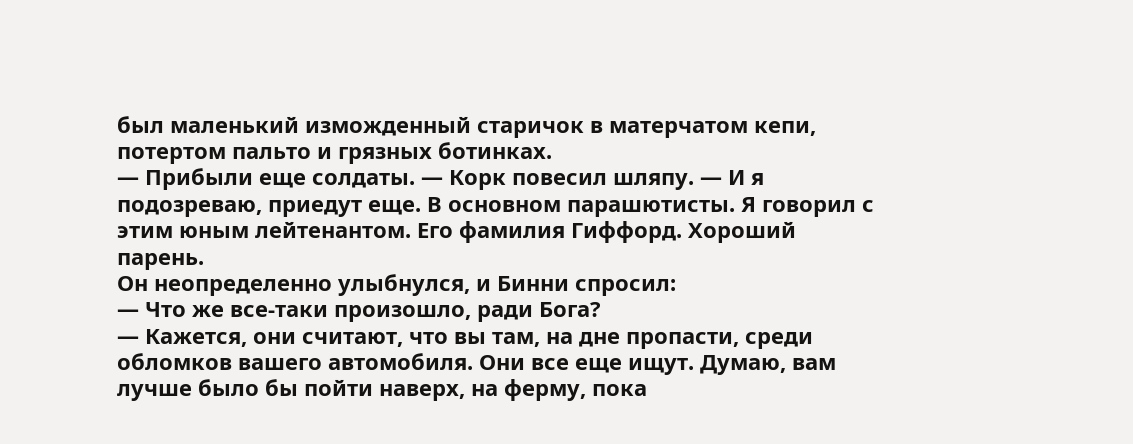был маленький изможденный старичок в матерчатом кепи, потертом пальто и грязных ботинках.
— Прибыли еще солдаты. — Корк повесил шляпу. — И я подозреваю, приедут еще. В основном парашютисты. Я говорил с этим юным лейтенантом. Его фамилия Гиффорд. Хороший парень.
Он неопределенно улыбнулся, и Бинни спросил:
— Что же все-таки произошло, ради Бога?
— Кажется, они считают, что вы там, на дне пропасти, среди обломков вашего автомобиля. Они все еще ищут. Думаю, вам лучше было бы пойти наверх, на ферму, пока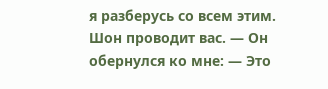я разберусь со всем этим. Шон проводит вас. — Он обернулся ко мне: — Это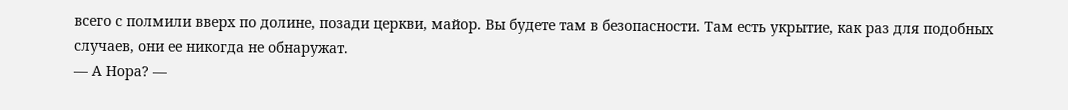всего с полмили вверх по долине, позади церкви, майор. Вы будете там в безопасности. Там есть укрытие, как раз для подобных случаев, они ее никогда не обнаружат.
— А Нора? —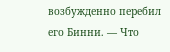возбужденно перебил его Бинни. — Что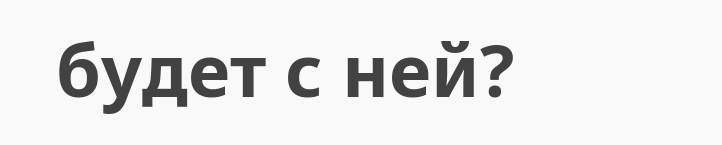будет с ней?